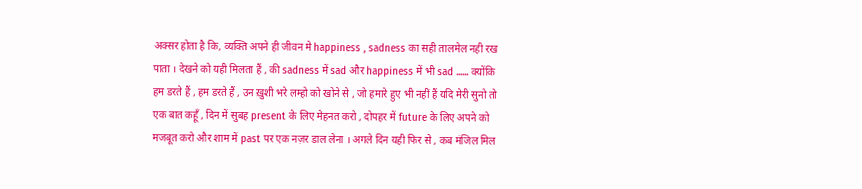अक्सर होता है कि, व्यक्ति अपने ही जीवन मे happiness , sadness का सही तालमेल नही रख पाता । देखने को यही मिलता हैं , की sadness में sad और happiness में भी sad ...... क्योंकि हम डरते हैं , हम डरते हैं , उन ख़ुशी भरे लम्हो को खोने से , जो हमारे हुए भी नहीं हैं यदि मेरी सुनो तो एक बात कहूँ , दिन में सुबह present के लिए मेहनत करो , दोपहर में future के लिए अपने को मजबूत करो और शाम में past पर एक नज़र डाल लेना । अगले दिन यही फिर से , कब मंजिल मिल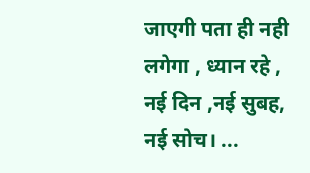जाएगी पता ही नही लगेगा , ध्यान रहे , नई दिन ,नई सुबह, नई सोच। ...